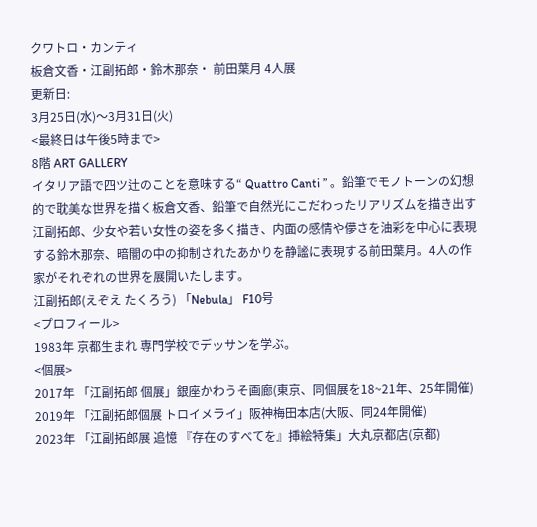クワトロ・カンティ
板倉文香・江副拓郎・鈴木那奈・ 前田葉月 4人展
更新日:
3月25日(水)〜3月31日(火)
<最終日は午後5時まで>
8階 ART GALLERY
イタリア語で四ツ辻のことを意味する“ Quattro Canti ” 。鉛筆でモノトーンの幻想的で耽美な世界を描く板倉文香、鉛筆で自然光にこだわったリアリズムを描き出す江副拓郎、少女や若い女性の姿を多く描き、内面の感情や儚さを油彩を中心に表現する鈴木那奈、暗闇の中の抑制されたあかりを静謐に表現する前田葉月。4人の作家がそれぞれの世界を展開いたします。
江副拓郎(えぞえ たくろう) 「Nebula」 F10号
<プロフィール>
1983年 京都生まれ 専門学校でデッサンを学ぶ。
<個展>
2017年 「江副拓郎 個展」銀座かわうそ画廊(東京、同個展を18~21年、25年開催)
2019年 「江副拓郎個展 トロイメライ」阪神梅田本店(大阪、同24年開催)
2023年 「江副拓郎展 追憶 『存在のすべてを』挿絵特集」大丸京都店(京都)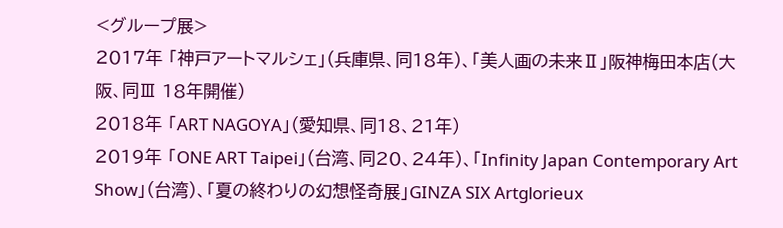<グループ展>
2017年 「神戸アートマルシェ」(兵庫県、同18年)、「美人画の未来Ⅱ」阪神梅田本店(大阪、同Ⅲ 18年開催)
2018年 「ART NAGOYA」(愛知県、同18、21年)
2019年 「ONE ART Taipei」(台湾、同20、24年)、「Infinity Japan Contemporary Art Show」(台湾)、「夏の終わりの幻想怪奇展」GINZA SIX Artglorieux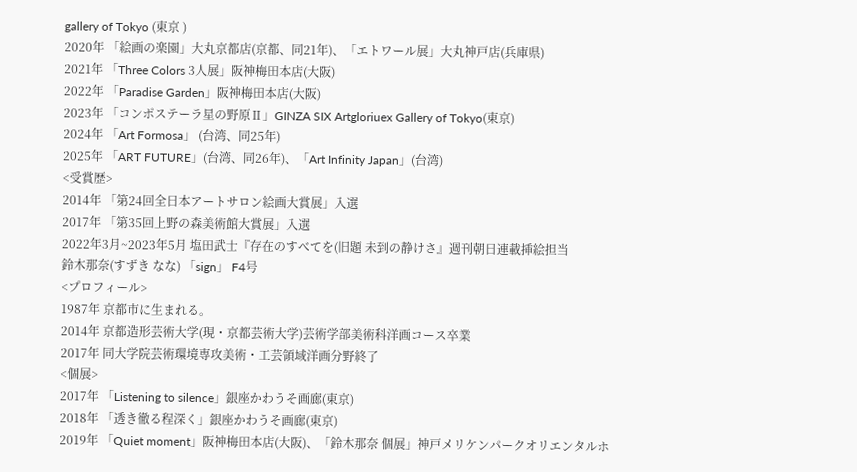gallery of Tokyo (東京 )
2020年 「絵画の楽園」大丸京都店(京都、同21年)、「エトワール展」大丸神戸店(兵庫県)
2021年 「Three Colors 3人展」阪神梅田本店(大阪)
2022年 「Paradise Garden」阪神梅田本店(大阪)
2023年 「コンポステーラ星の野原Ⅱ」GINZA SIX Artgloriuex Gallery of Tokyo(東京)
2024年 「Art Formosa」 (台湾、同25年)
2025年 「ART FUTURE」(台湾、同26年)、「Art Infinity Japan」(台湾)
<受賞歴>
2014年 「第24回全日本アートサロン絵画大賞展」入選
2017年 「第35回上野の森美術館大賞展」入選
2022年3月~2023年5月 塩田武士『存在のすべてを(旧題 未到の静けさ』週刊朝日連載挿絵担当
鈴木那奈(すずき なな) 「sign」 F4号
<プロフィール>
1987年 京都市に生まれる。
2014年 京都造形芸術大学(現・京都芸術大学)芸術学部美術科洋画コース卒業
2017年 同大学院芸術環境専攻美術・工芸領域洋画分野終了
<個展>
2017年 「Listening to silence」銀座かわうそ画廊(東京)
2018年 「透き徹る程深く」銀座かわうそ画廊(東京)
2019年 「Quiet moment」阪神梅田本店(大阪)、「鈴木那奈 個展」神戸メリケンパークオリエンタルホ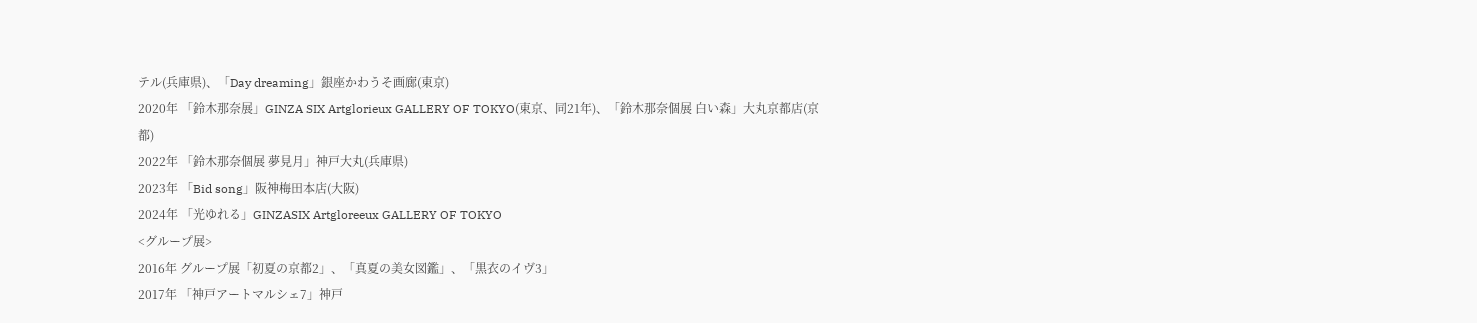テル(兵庫県)、「Day dreaming」銀座かわうそ画廊(東京)
2020年 「鈴木那奈展」GINZA SIX Artglorieux GALLERY OF TOKYO(東京、同21年)、「鈴木那奈個展 白い森」大丸京都店(京都)
2022年 「鈴木那奈個展 夢見月」神戸大丸(兵庫県)
2023年 「Bid song」阪神梅田本店(大阪)
2024年 「光ゆれる」GINZASIX Artgloreeux GALLERY OF TOKYO
<グループ展>
2016年 グループ展「初夏の京都2」、「真夏の美女図鑑」、「黒衣のイヴ3」
2017年 「神戸アートマルシェ7」神戸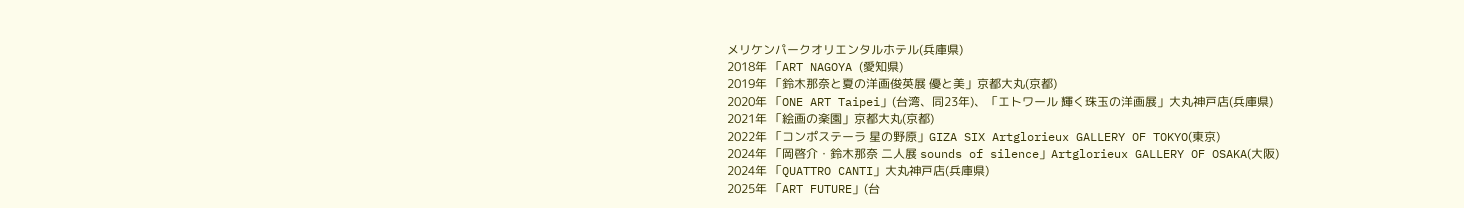メリケンパークオリエンタルホテル(兵庫県)
2018年 「ART NAGOYA (愛知県)
2019年 「鈴木那奈と夏の洋画俊英展 優と美」京都大丸(京都)
2020年 「ONE ART Taipei」(台湾、同23年)、「エトワール 輝く珠玉の洋画展」大丸神戸店(兵庫県)
2021年 「絵画の楽園」京都大丸(京都)
2022年 「コンポステーラ 星の野原」GIZA SIX Artglorieux GALLERY OF TOKYO(東京)
2024年 「岡啓介・鈴木那奈 二人展 sounds of silence」Artglorieux GALLERY OF OSAKA(大阪)
2024年 「QUATTRO CANTI」大丸神戸店(兵庫県)
2025年 「ART FUTURE」(台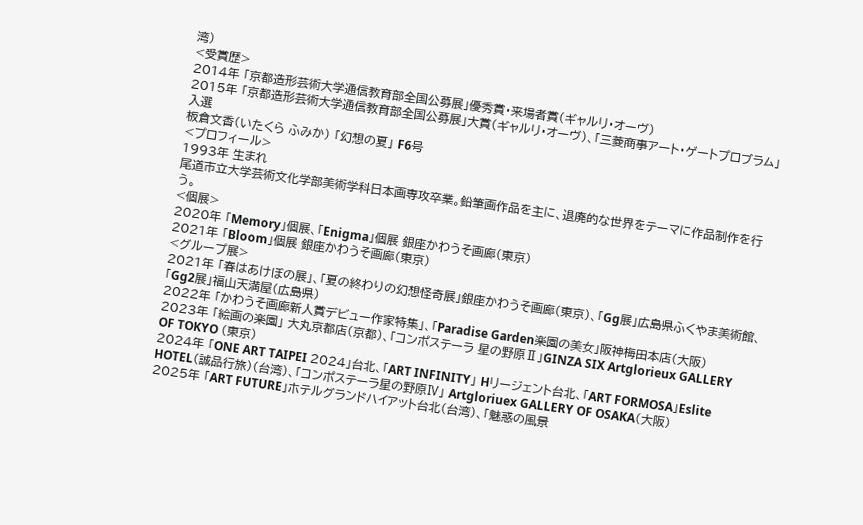湾)
<受賞歴>
2014年 「京都造形芸術大学通信教育部全国公募展」優秀賞・来場者賞(ギャルリ・オーヴ)
2015年 「京都造形芸術大学通信教育部全国公募展」大賞(ギャルリ・オーヴ)、「三菱商事アート・ゲートプロブラム」入選
板倉文香(いたくら ふみか) 「幻想の夏」 F6号
<プロフィール>
1993年 生まれ
尾道市立大学芸術文化学部美術学科日本画専攻卒業。鉛筆画作品を主に、退廃的な世界をテーマに作品制作を行う。
<個展>
2020年 「Memory」個展、「Enigma」個展 銀座かわうそ画廊(東京)
2021年 「Bloom」個展 銀座かわうそ画廊(東京)
<グループ展>
2021年 「春はあけぼの展」、「夏の終わりの幻想怪奇展」銀座かわうそ画廊(東京)、「Gg展」広島県ふくやま美術館、「Gg2展」福山天満屋(広島県)
2022年 「かわうそ画廊新人賞デビュー作家特集」、「Paradise Garden楽園の美女」阪神梅田本店(大阪)
2023年 「絵画の楽園」 大丸京都店(京都)、「コンポステーラ 星の野原Ⅱ」GINZA SIX Artglorieux GALLERY OF TOKYO (東京)
2024年 「ONE ART TAIPEI 2024」台北、「ART INFINITY」 Hリージェント台北、「ART FORMOSA」Eslite HOTEL(誠品行旅)(台湾)、「コンポステーラ星の野原Ⅳ」 Artgloriuex GALLERY OF OSAKA(大阪)
2025年 「ART FUTURE」ホテルグランドハイアット台北(台湾)、「魅惑の風景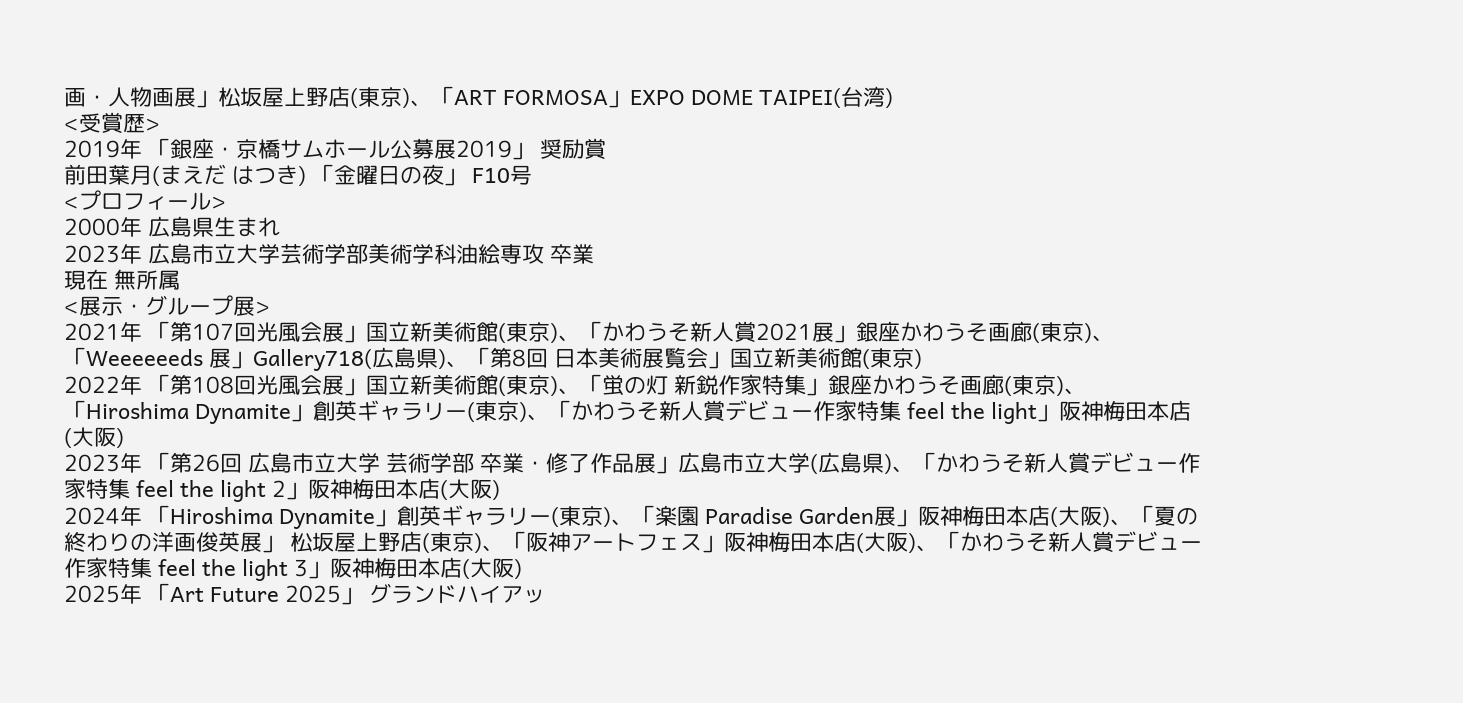画・人物画展」松坂屋上野店(東京)、「ART FORMOSA」EXPO DOME TAIPEI(台湾)
<受賞歴>
2019年 「銀座・京橋サムホール公募展2019」 奨励賞
前田葉月(まえだ はつき) 「金曜日の夜」 F10号
<プロフィール>
2000年 広島県生まれ
2023年 広島市立大学芸術学部美術学科油絵専攻 卒業
現在 無所属
<展示・グループ展>
2021年 「第107回光風会展」国立新美術館(東京)、「かわうそ新人賞2021展」銀座かわうそ画廊(東京)、「Weeeeeeds 展」Gallery718(広島県)、「第8回 日本美術展覧会」国立新美術館(東京)
2022年 「第108回光風会展」国立新美術館(東京)、「蛍の灯 新鋭作家特集」銀座かわうそ画廊(東京)、「Hiroshima Dynamite」創英ギャラリー(東京)、「かわうそ新人賞デビュー作家特集 feel the light」阪神梅田本店(大阪)
2023年 「第26回 広島市立大学 芸術学部 卒業・修了作品展」広島市立大学(広島県)、「かわうそ新人賞デビュー作家特集 feel the light 2」阪神梅田本店(大阪)
2024年 「Hiroshima Dynamite」創英ギャラリー(東京)、「楽園 Paradise Garden展」阪神梅田本店(大阪)、「夏の終わりの洋画俊英展」 松坂屋上野店(東京)、「阪神アートフェス」阪神梅田本店(大阪)、「かわうそ新人賞デビュー作家特集 feel the light 3」阪神梅田本店(大阪)
2025年 「Art Future 2025」 グランドハイアッ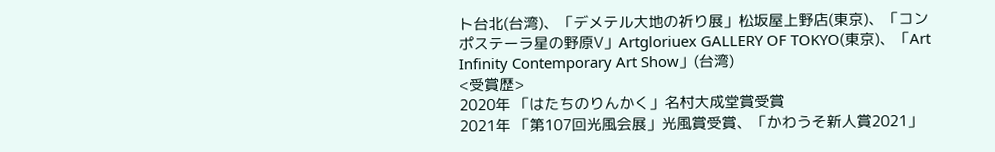ト台北(台湾)、「デメテル大地の祈り展」松坂屋上野店(東京)、「コンポステーラ星の野原Ⅴ」Artgloriuex GALLERY OF TOKYO(東京)、「Art Infinity Contemporary Art Show」(台湾)
<受賞歴>
2020年 「はたちのりんかく」名村大成堂賞受賞
2021年 「第107回光風会展」光風賞受賞、「かわうそ新人賞2021」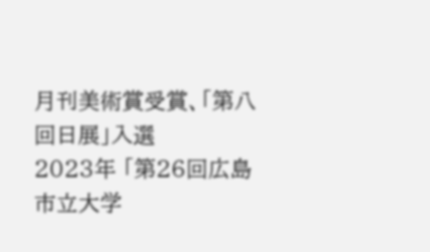月刊美術賞受賞、「第八回日展」入選
2023年 「第26回広島市立大学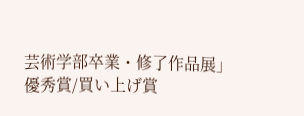芸術学部卒業・修了作品展」優秀賞/買い上げ賞